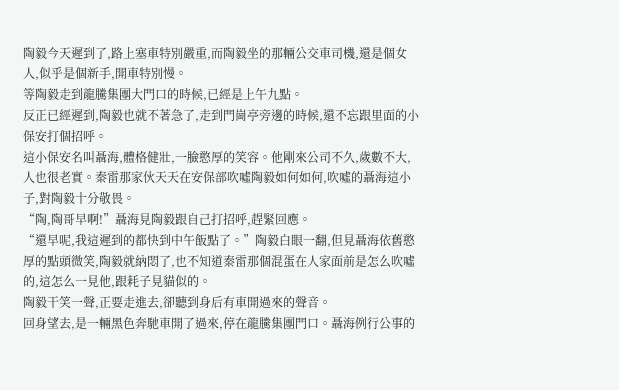陶毅今天遲到了,路上塞車特別嚴重,而陶毅坐的那輛公交車司機,還是個女人,似乎是個新手,開車特別慢。
等陶毅走到龍騰集團大門口的時候,已經是上午九點。
反正已經遲到,陶毅也就不著急了,走到門崗亭旁邊的時候,還不忘跟里面的小保安打個招呼。
這小保安名叫聶海,體格健壯,一臉憨厚的笑容。他剛來公司不久,歲數不大,人也很老實。秦雷那家伙天天在安保部吹噓陶毅如何如何,吹噓的聶海這小子,對陶毅十分敬畏。
“陶,陶哥早啊!”聶海見陶毅跟自己打招呼,趕緊回應。
“還早呢,我這遲到的都快到中午飯點了。”陶毅白眼一翻,但見聶海依舊憨厚的點頭微笑,陶毅就納悶了,也不知道秦雷那個混蛋在人家面前是怎么吹噓的,這怎么一見他,跟耗子見貓似的。
陶毅干笑一聲,正要走進去,卻聽到身后有車開過來的聲音。
回身望去,是一輛黑色奔馳車開了過來,停在龍騰集團門口。聶海例行公事的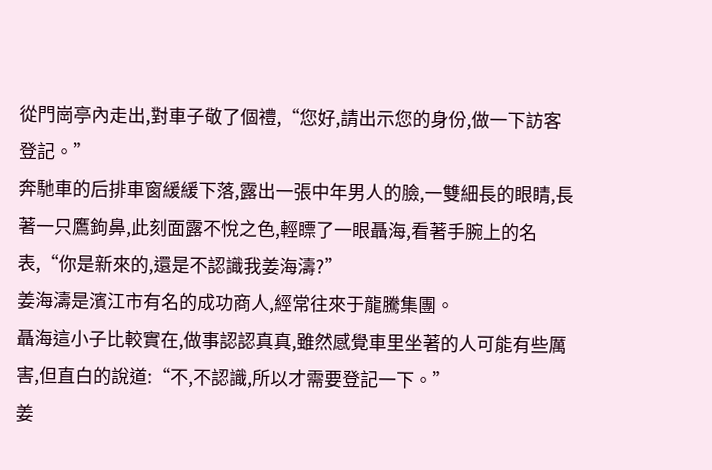從門崗亭內走出,對車子敬了個禮,“您好,請出示您的身份,做一下訪客登記。”
奔馳車的后排車窗緩緩下落,露出一張中年男人的臉,一雙細長的眼睛,長著一只鷹鉤鼻,此刻面露不悅之色,輕瞟了一眼聶海,看著手腕上的名表,“你是新來的,還是不認識我姜海濤?”
姜海濤是濱江市有名的成功商人,經常往來于龍騰集團。
聶海這小子比較實在,做事認認真真,雖然感覺車里坐著的人可能有些厲害,但直白的說道:“不,不認識,所以才需要登記一下。”
姜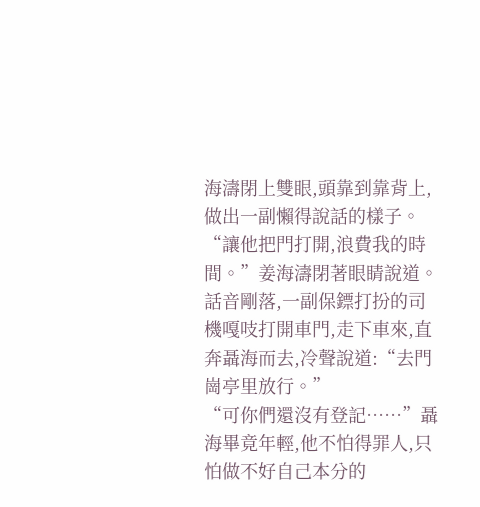海濤閉上雙眼,頭靠到靠背上,做出一副懶得說話的樣子。
“讓他把門打開,浪費我的時間。”姜海濤閉著眼睛說道。
話音剛落,一副保鏢打扮的司機嘎吱打開車門,走下車來,直奔聶海而去,冷聲說道:“去門崗亭里放行。”
“可你們還沒有登記……”聶海畢竟年輕,他不怕得罪人,只怕做不好自己本分的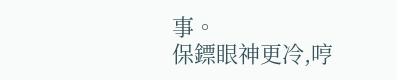事。
保鏢眼神更冷,哼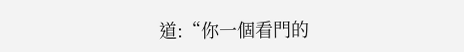道:“你一個看門的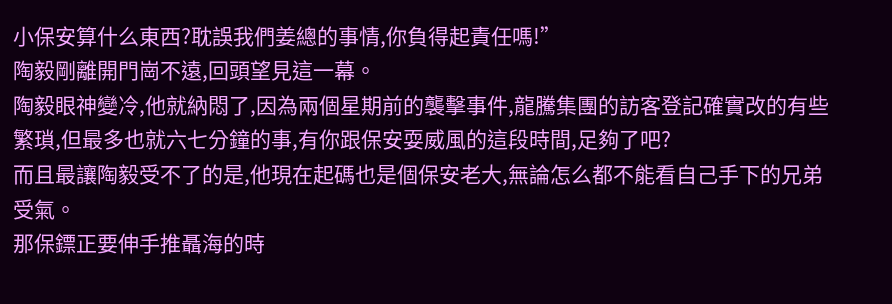小保安算什么東西?耽誤我們姜總的事情,你負得起責任嗎!”
陶毅剛離開門崗不遠,回頭望見這一幕。
陶毅眼神變冷,他就納悶了,因為兩個星期前的襲擊事件,龍騰集團的訪客登記確實改的有些繁瑣,但最多也就六七分鐘的事,有你跟保安耍威風的這段時間,足夠了吧?
而且最讓陶毅受不了的是,他現在起碼也是個保安老大,無論怎么都不能看自己手下的兄弟受氣。
那保鏢正要伸手推聶海的時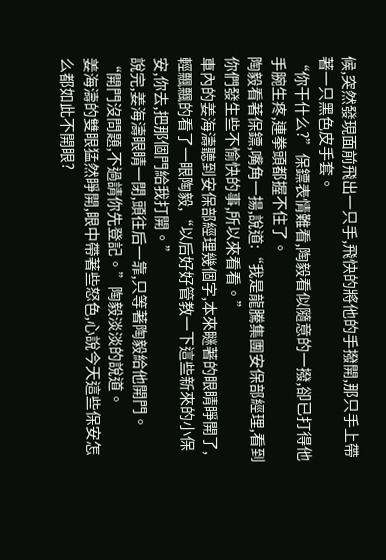候,突然發現面前飛出一只手,飛快的將他的手撥開,那只手上帶著一只黑色皮手套。
“你干什么?”保鏢表情難看,陶毅看似隨意的一撥,卻已打得他手腕生疼,連拳頭都握不住了。
陶毅看著保鏢,嘴角一揚,說道:“我是龍騰集團安保部經理,看到你們發生些不愉快的事,所以來看看。”
車內的姜海濤聽到安保部經理幾個字,本來瞇著的眼睛睜開了,輕飄飄的看了一眼陶毅,“以后好好管教一下這些新來的小保安,你去,把那個門給我打開。”
說完,姜海濤眼睛一閉,頭往后一靠,只等著陶毅給他開門。
“開門沒問題,不過請你先登記。”陶毅淡淡的說道。
姜海濤的雙眼猛然睜開,眼中帶著些怒色,心說今天這些保安怎么都如此不開眼?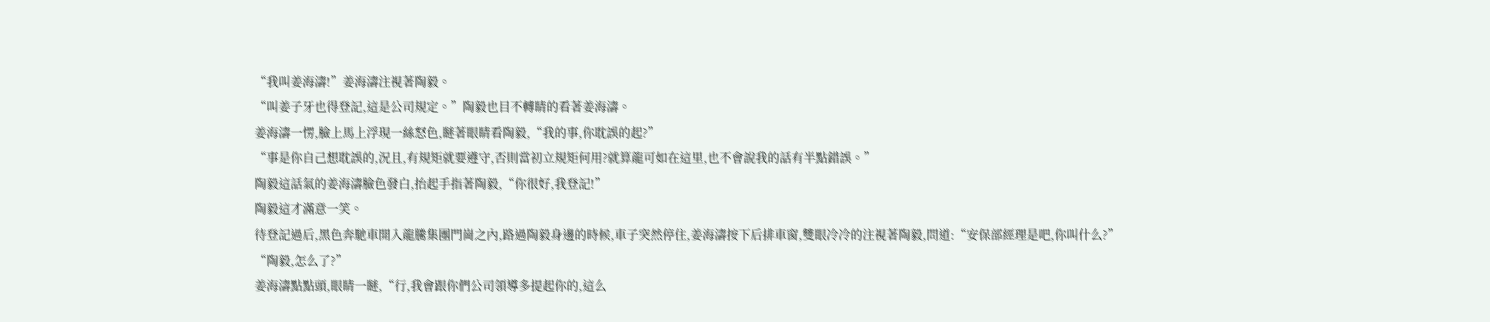“我叫姜海濤!”姜海濤注視著陶毅。
“叫姜子牙也得登記,這是公司規定。”陶毅也目不轉睛的看著姜海濤。
姜海濤一愣,臉上馬上浮現一絲怒色,瞇著眼睛看陶毅,“我的事,你耽誤的起?”
“事是你自己想耽誤的,況且,有規矩就要遵守,否則當初立規矩何用?就算龍可如在這里,也不會說我的話有半點錯誤。”
陶毅這話氣的姜海濤臉色發白,抬起手指著陶毅,“你很好,我登記!”
陶毅這才滿意一笑。
待登記過后,黑色奔馳車開入龍騰集團門崗之內,路過陶毅身邊的時候,車子突然停住,姜海濤按下后排車窗,雙眼冷冷的注視著陶毅,問道:“安保部經理是吧,你叫什么?”
“陶毅,怎么了?”
姜海濤點點頭,眼睛一瞇,“行,我會跟你們公司領導多提起你的,這么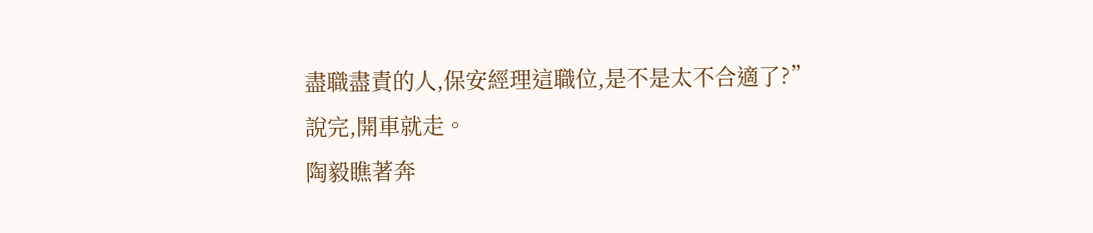盡職盡責的人,保安經理這職位,是不是太不合適了?”
說完,開車就走。
陶毅瞧著奔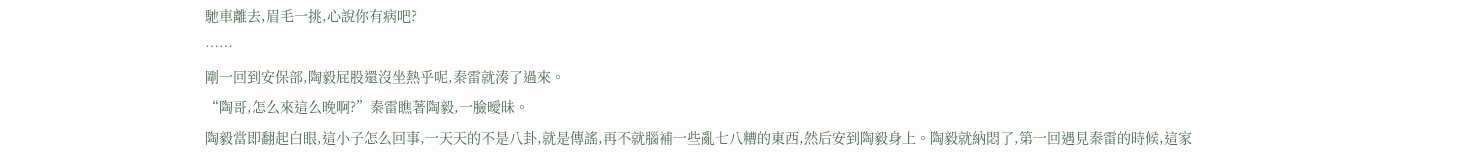馳車離去,眉毛一挑,心說你有病吧?
……
剛一回到安保部,陶毅屁股還沒坐熱乎呢,秦雷就湊了過來。
“陶哥,怎么來這么晚啊?”秦雷瞧著陶毅,一臉曖昧。
陶毅當即翻起白眼,這小子怎么回事,一天天的不是八卦,就是傳謠,再不就腦補一些亂七八糟的東西,然后安到陶毅身上。陶毅就納悶了,第一回遇見秦雷的時候,這家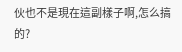伙也不是現在這副樣子啊,怎么搞的?